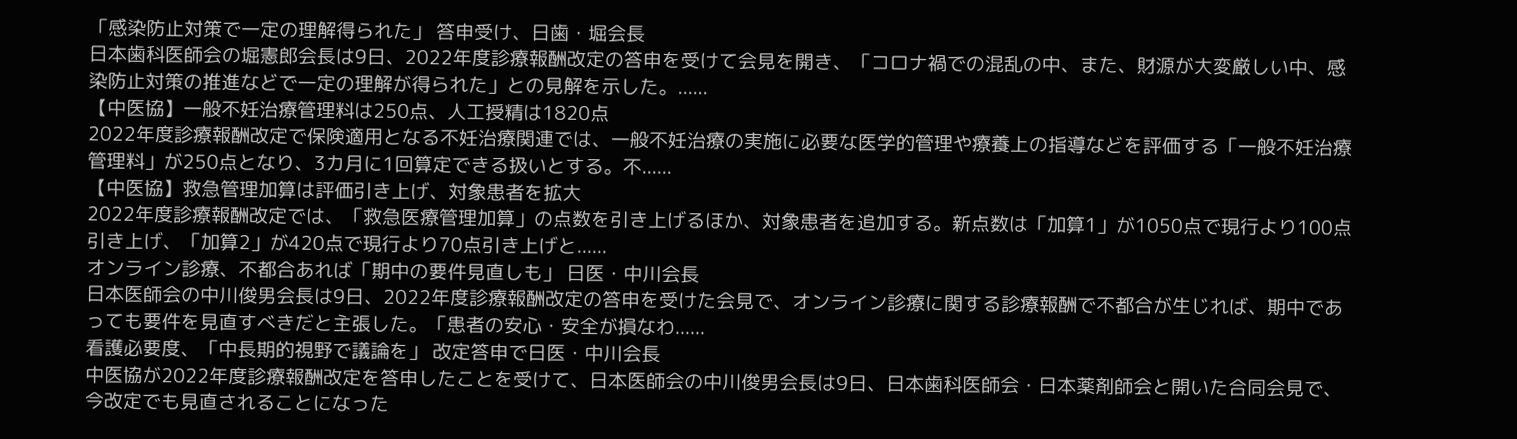「感染防止対策で一定の理解得られた」 答申受け、日歯・堀会長
日本歯科医師会の堀憲郎会長は9日、2022年度診療報酬改定の答申を受けて会見を開き、「コロナ禍での混乱の中、また、財源が大変厳しい中、感染防止対策の推進などで一定の理解が得られた」との見解を示した。......
【中医協】一般不妊治療管理料は250点、人工授精は1820点
2022年度診療報酬改定で保険適用となる不妊治療関連では、一般不妊治療の実施に必要な医学的管理や療養上の指導などを評価する「一般不妊治療管理料」が250点となり、3カ月に1回算定できる扱いとする。不......
【中医協】救急管理加算は評価引き上げ、対象患者を拡大
2022年度診療報酬改定では、「救急医療管理加算」の点数を引き上げるほか、対象患者を追加する。新点数は「加算1」が1050点で現行より100点引き上げ、「加算2」が420点で現行より70点引き上げと......
オンライン診療、不都合あれば「期中の要件見直しも」 日医・中川会長
日本医師会の中川俊男会長は9日、2022年度診療報酬改定の答申を受けた会見で、オンライン診療に関する診療報酬で不都合が生じれば、期中であっても要件を見直すべきだと主張した。「患者の安心・安全が損なわ......
看護必要度、「中長期的視野で議論を」 改定答申で日医・中川会長
中医協が2022年度診療報酬改定を答申したことを受けて、日本医師会の中川俊男会長は9日、日本歯科医師会・日本薬剤師会と開いた合同会見で、今改定でも見直されることになった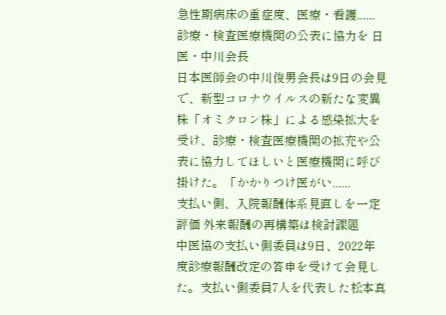急性期病床の重症度、医療・看護......
診療・検査医療機関の公表に協力を 日医・中川会長
日本医師会の中川俊男会長は9日の会見で、新型コロナウイルスの新たな変異株「オミクロン株」による感染拡大を受け、診療・検査医療機関の拡充や公表に協力してほしいと医療機関に呼び掛けた。「かかりつけ医がい......
支払い側、入院報酬体系見直しを一定評価 外来報酬の再構築は検討課題
中医協の支払い側委員は9日、2022年度診療報酬改定の答申を受けて会見した。支払い側委員7人を代表した松本真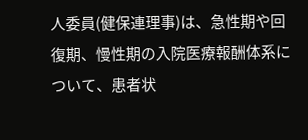人委員(健保連理事)は、急性期や回復期、慢性期の入院医療報酬体系について、患者状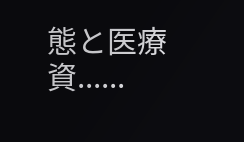態と医療資......